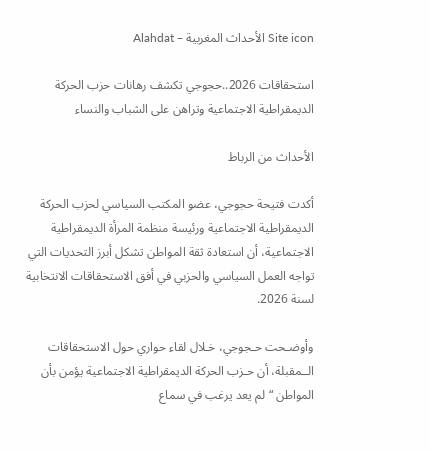Site icon الأحداث المغربية – Alahdat

استحقاقات 2026..حجوجي تكشف رهانات حزب الحركة الديمقراطية الاجتماعية وتراهن على الشباب والنساء

الأحداث من الرباط

أكدت فتيحة حجوجي، عضو المكتب السياسي لحزب الحركة الديمقراطية الاجتماعية ورئيسة منظمة المرأة الديمقراطية الاجتماعية، أن استعادة ثقة المواطن تشكل أبرز التحديات التي تواجه العمل السياسي والحزبي في أفق الاستحقاقات الانتخابية لسنة 2026.

وأوضـحت حـجوجي، خـلال لقاء حواري حول الاستحقاقات الــمقبلة، أن حـزب الحركة الديمقراطية الاجتماعية يؤمن بأن المواطن “لم يعد يرغب في سماع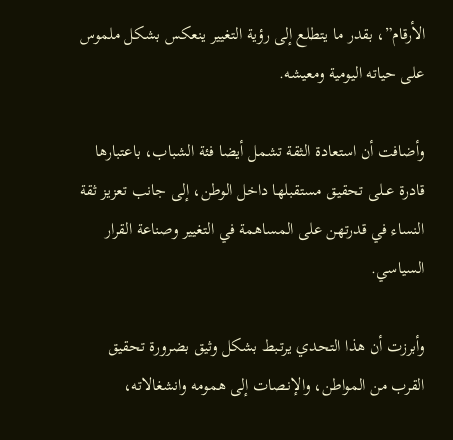الأرقام”، بقدر ما يتطلع إلى رؤية التغيير ينعكس بشكل ملموس على حياته اليومية ومعيشه.

وأضافت أن استعادة الثقة تشمل أيضا فئة الشباب، باعتبارها قادرة عــلى تحقيق مستقبلها داخل الوطن، إلى جانب تعزيز ثقة النساء في قدرتهن على المساهمة في التغيير وصناعة القرار السياسي.

وأبرزت أن هذا التحدي يرتـبط بشكل وثيق بضرورة تحقيق القرب من المواطن، والإنـصات إلى همومه وانشغالاته،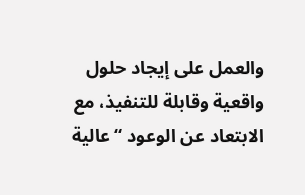والعمل على إيجاد حلول واقعية وقابلة للتنفيذ، مع الابتعاد عن الوعود “عالية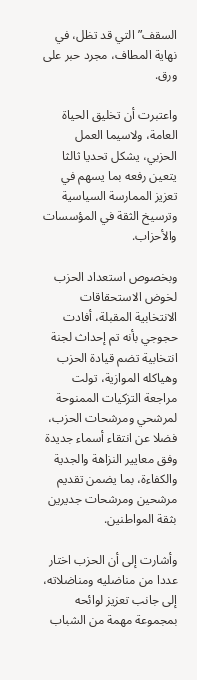السقف” التي قد تظل، في نهاية المطاف، مجرد حبر على ورق.

واعتبرت أن تخليق الحياة العامة، ولاسيما العمل الحزبي، يشكل تحديا ثالثا يتعين رفعه بما يسهم في تعزيز الممارسة السياسية وترسيخ الثقة في المؤسسات والأحزاب.

وبخصوص استعداد الحزب لخوض الاستحقاقات الانتخابية المقبلة، أفادت حجوجي بأنه تم إحداث لجنة انتخابية تضم قيادة الحزب وهياكله الموازية، تولت مراجعة التزكيات الممنوحة لمرشحي ومرشحات الحزب، فضلا عن انتقاء أسماء جديدة وفق معايير النزاهة والجدية والكفاءة، بما يضمن تقديم مرشحين ومرشحات جديرين بثقة المواطنين.

وأشارت إلى أن الحزب اختار عددا من مناضليه ومناضلاته، إلى جانب تعزيز لوائحه بمجموعة مهمة من الشباب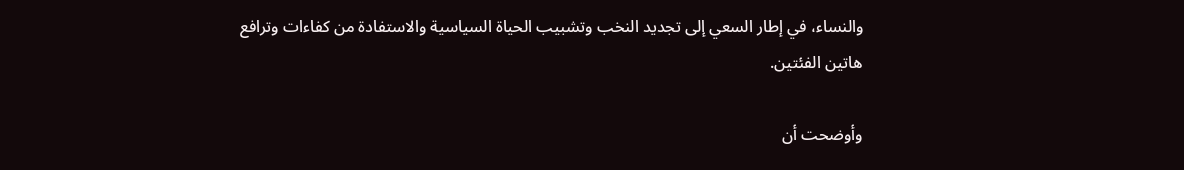والنساء، في إطار السعي إلى تجديد النخب وتشبيب الحياة السياسية والاستفادة من كفاءات وترافع هاتين الفئتين.

وأوضحت أن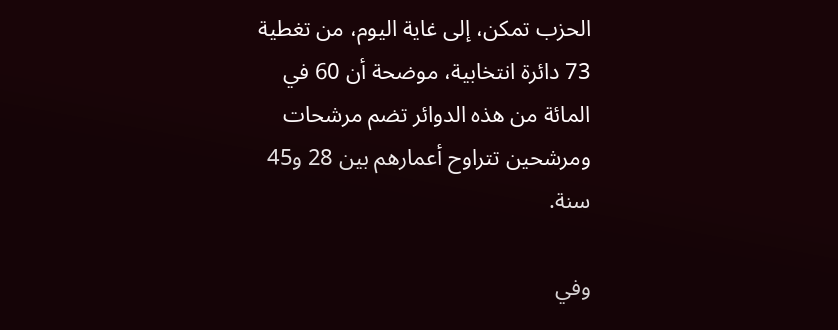الحزب تمكن، إلى غاية اليوم، من تغطية 73 دائرة انتخابية، موضحة أن 60 في المائة من هذه الدوائر تضم مرشحات ومرشحين تتراوح أعمارهم بين 28 و45 سنة.

وفي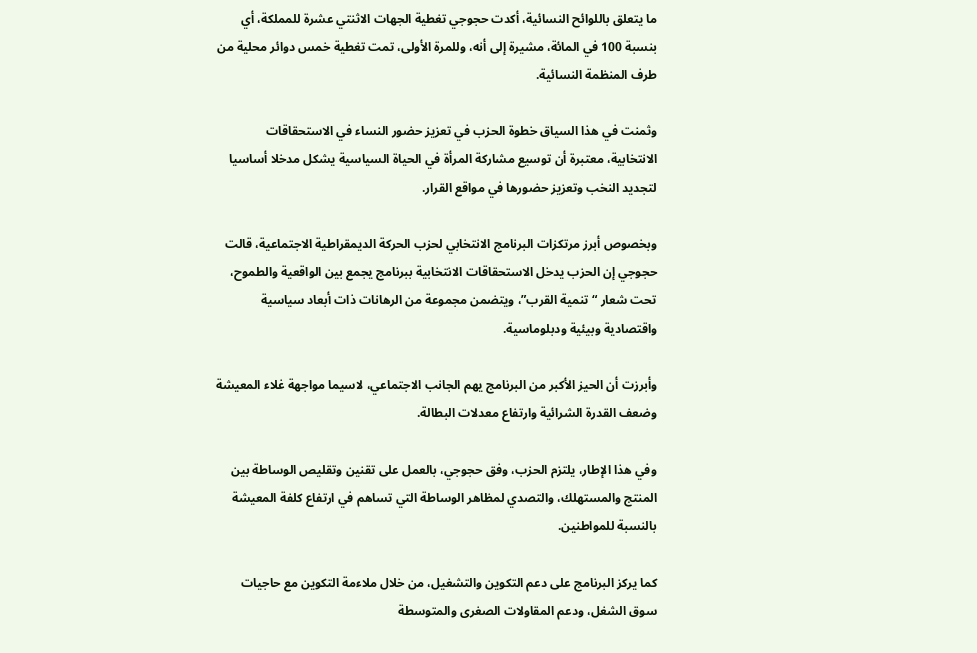ما يتعلق باللوائح النسائية، أكدت حجوجي تغطية الجهات الاثنتي عشرة للمملكة، أي بنسبة 100 في المائة، مشيرة إلى أنه، وللمرة الأولى، تمت تغطية خمس دوائر محلية من طرف المنظمة النسائية.

وثمنت في هذا السياق خطوة الحزب في تعزيز حضور النساء في الاستحقاقات الانتخابية، معتبرة أن توسيع مشاركة المرأة في الحياة السياسية يشكل مدخلا أساسيا لتجديد النخب وتعزيز حضورها في مواقع القرار.

وبخصوص أبرز مرتكزات البرنامج الانتخابي لحزب الحركة الديمقراطية الاجتماعية، قالت حجوجي إن الحزب يدخل الاستحقاقات الانتخابية ببرنامج يجمع بين الواقعية والطموح، تحت شعار “تنمية القرب”، ويتضمن مجموعة من الرهانات ذات أبعاد سياسية واقتصادية وبيئية ودبلوماسية.

وأبرزت أن الحيز الأكبر من البرنامج يهم الجانب الاجتماعي، لاسيما مواجهة غلاء المعيشة وضعف القدرة الشرائية وارتفاع معدلات البطالة.

وفي هذا الإطار، يلتزم الحزب، وفق حجوجي، بالعمل على تقنين وتقليص الوساطة بين المنتج والمستهلك، والتصدي لمظاهر الوساطة التي تساهم في ارتفاع كلفة المعيشة بالنسبة للمواطنين.

كما يركز البرنامج على دعم التكوين والتشغيل، من خلال ملاءمة التكوين مع حاجيات سوق الشغل، ودعم المقاولات الصغرى والمتوسطة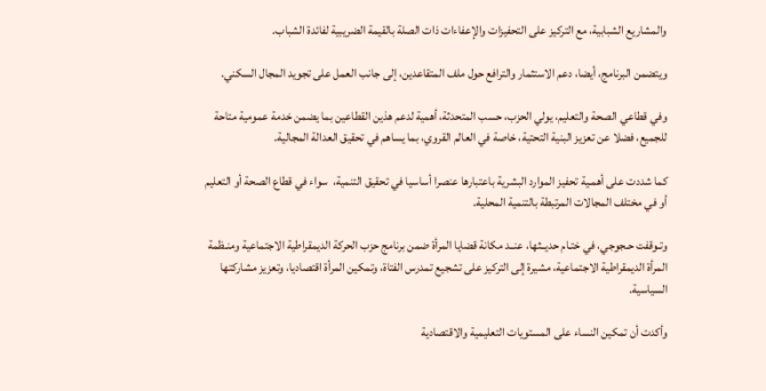والمشاريع الشبابية، مع التركيز على التحفيزات والإعفاءات ذات الصلة بالقيمة الضريبية لفائدة الشباب.

ويتضمن البرنامج، أيضا، دعم الاستثمار والترافع حول ملف المتقاعدين، إلى جانب العمل على تجويد المجال السكني.

وفي قطاعي الصحة والتعليم، يولي الحزب، حسب المتحدثة، أهمية لدعم هذين القطاعين بما يضمن خدمة عمومية متاحة للجميع، فضلا عن تعزيز البنية التحتية، خاصة في العالم القروي، بما يساهم في تحقيق العدالة المجالية.

كما شددت على أهمـية تحفيز الموارد البشرية باعتبارها عنصرا أساسيا في تحقيق التنمية،  سواء في قطاع الصحة أو التعليم أو في مختلف المجالات المرتبطة بالتنمية المحلية.

وتـوقفت حـجوجي، في ختـام حديــثها، عنــد مكانة قضايا المرأة ضمن برنامج حزب الحركة الديمقراطية الاجتماعية ومنـظمة المرأة الديمقراطية الاجتماعية، مشيرة إلى التركيز على تشجيع تمدرس الفتاة، وتمكين المرأة اقتصاديا، وتعزيز مشاركتها السياسية.

وأكدت أن تمكين النساء على المستويات التعليمية والاقتصادية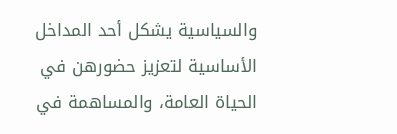والسياسية يشكل أحد المداخل الأساسية لتعزيز حضورهن في الحياة العامة، والمساهمة في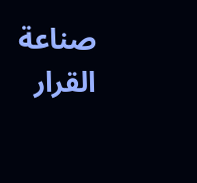صناعة القرار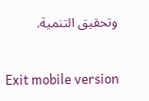وتحقيق التنمية.

Exit mobile version